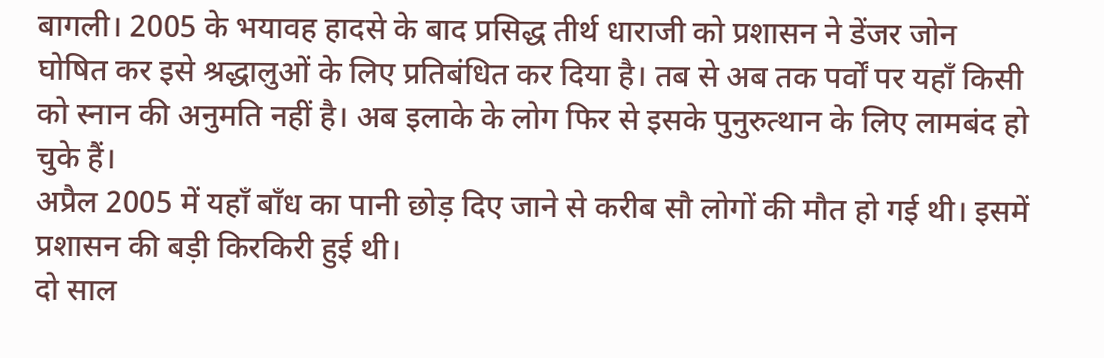बागली। 2005 के भयावह हादसे के बाद प्रसिद्ध तीर्थ धाराजी को प्रशासन ने डेंजर जोन घोषित कर इसे श्रद्धालुओं के लिए प्रतिबंधित कर दिया है। तब से अब तक पर्वों पर यहाँ किसी को स्नान की अनुमति नहीं है। अब इलाके के लोग फिर से इसके पुनुरुत्थान के लिए लामबंद हो चुके हैं।
अप्रैल 2005 में यहाँ बाँध का पानी छोड़ दिए जाने से करीब सौ लोगों की मौत हो गई थी। इसमें प्रशासन की बड़ी किरकिरी हुई थी।
दो साल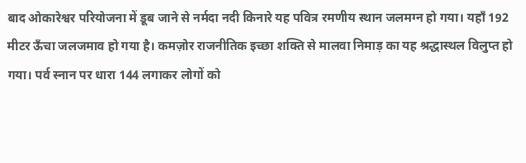बाद ओकारेश्वर परियोजना में डूब जाने से नर्मदा नदी किनारे यह पवित्र रमणीय स्थान जलमग्न हो गया। यहाँ 192 मीटर ऊँचा जलजमाव हो गया है। कमज़ोर राजनीतिक इच्छा शक्ति से मालवा निमाड़ का यह श्रद्धास्थल विलुप्त हो गया। पर्व स्नान पर धारा 144 लगाकर लोगों को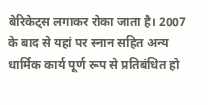बेरिकेट्स लगाकर रोका जाता है। 2007 के बाद से यहां पर स्नान सहित अन्य धार्मिक कार्य पूर्ण रूप से प्रतिबंधित हो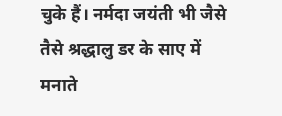चुके हैं। नर्मदा जयंती भी जैसे तैसे श्रद्धालु डर के साए में मनाते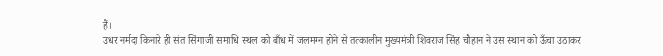हैं।
उधर नर्मदा किनारे ही संत सिंगाजी समाधि स्थल को बाँध में जलमग्न होने से तत्कालीन मुख्यमंत्री शिवराज सिंह चौहान ने उस स्थान को ऊँचा उठाकर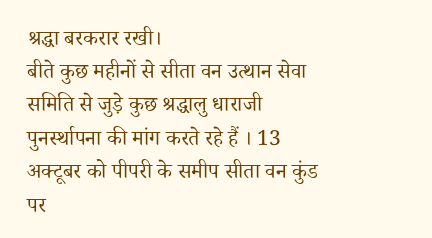श्रद्धा बरकरार रखी।
बीते कुछ महीनों से सीता वन उत्थान सेवा समिति से जुड़े कुछ श्रद्धालु धाराजी पुनर्स्थापना की मांग करते रहे हैं । 13 अक्टूबर को पीपरी के समीप सीता वन कुंड पर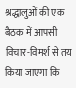श्रद्धालुओं की एक बैठक में आपसी विचार-विमर्श से तय किया जाएगा कि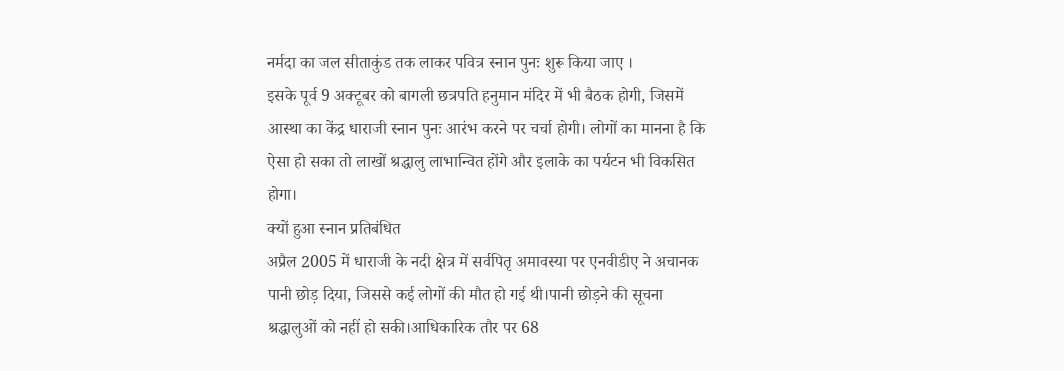नर्मदा का जल सीताकुंड तक लाकर पवित्र स्नान पुनः शुरू किया जाए ।
इसके पूर्व 9 अक्टूबर को बागली छत्रपति हनुमान मंदिर में भी बैठक होगी, जिसमें आस्था का केंद्र धाराजी स्नान पुनः आरंभ करने पर चर्चा होगी। लोगों का मानना है कि ऐसा हो सका तो लाखों श्रद्धालु लाभान्वित होंगे और इलाके का पर्यटन भी विकसित होगा।
क्यों हुआ स्नान प्रतिबंधित
अप्रैल 2005 में धाराजी के नदी क्षेत्र में सर्वपितृ अमावस्या पर एनवीडीए ने अचानक पानी छोड़ दिया, जिससे कई लोगों की मौत हो गई थी।पानी छोड़ने की सूचना श्रद्धालुओं को नहीं हो सकी।आधिकारिक तौर पर 68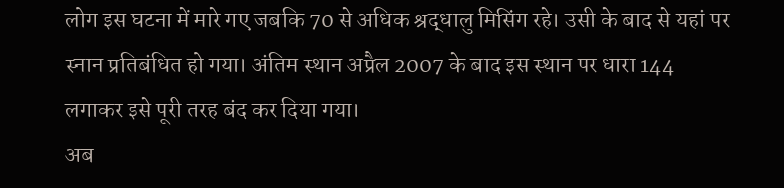लोग इस घटना में मारे गए जबकि 70 से अधिक श्रद्धालु मिसिंग रहे। उसी के बाद से यहां पर स्नान प्रतिबंधित हो गया। अंतिम स्थान अप्रैल 2007 के बाद इस स्थान पर धारा 144 लगाकर इसे पूरी तरह बंद कर दिया गया।
अब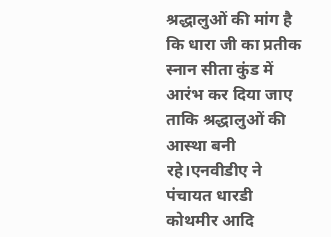श्रद्धालुओं की मांग है कि धारा जी का प्रतीक स्नान सीता कुंड में आरंभ कर दिया जाए ताकि श्रद्धालुओं की आस्था बनी रहे।एनवीडीए ने पंचायत धारडी कोथमीर आदि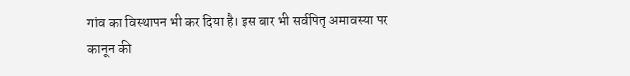गांव का विस्थापन भी कर दिया है। इस बार भी सर्वपितृ अमावस्या पर कानून की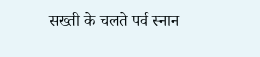सख्ती के चलते पर्व स्नान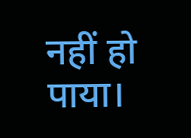नहीं हो पाया।